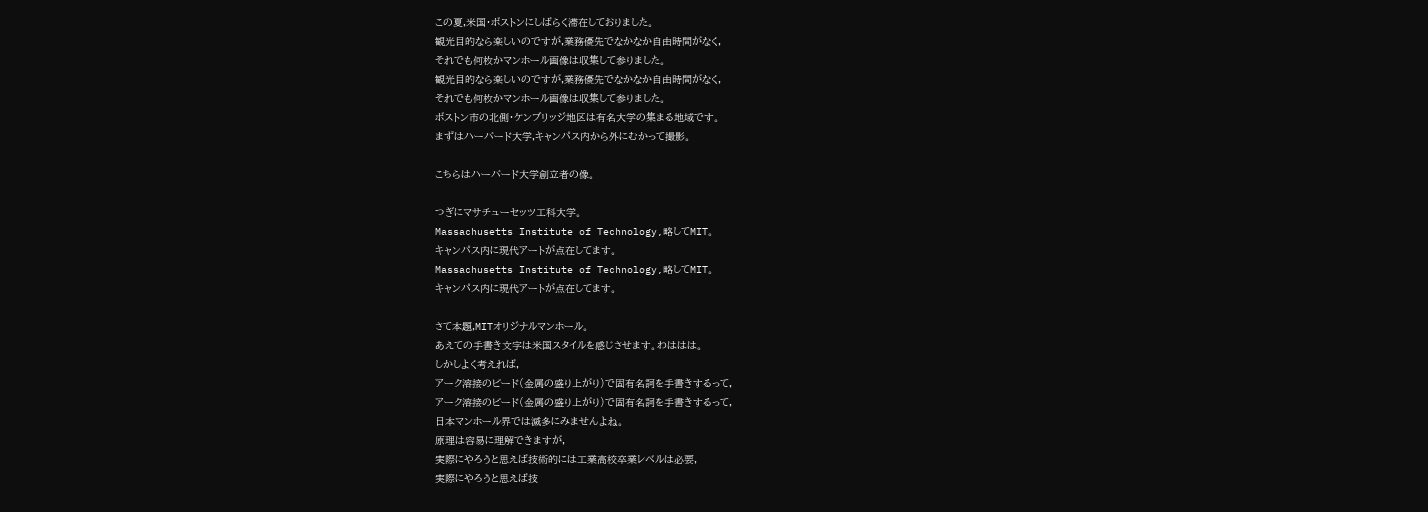この夏,米国・ボストンにしばらく滞在しておりました。
観光目的なら楽しいのですが,業務優先でなかなか自由時間がなく,
それでも何枚かマンホール画像は収集して参りました。
観光目的なら楽しいのですが,業務優先でなかなか自由時間がなく,
それでも何枚かマンホール画像は収集して参りました。
ボストン市の北側・ケンブリッジ地区は有名大学の集まる地域です。
まずはハーバード大学,キャンパス内から外にむかって撮影。

こちらはハーバード大学創立者の像。

つぎにマサチューセッツ工科大学。
Massachusetts Institute of Technology,略してMIT。
キャンパス内に現代アートが点在してます。
Massachusetts Institute of Technology,略してMIT。
キャンパス内に現代アートが点在してます。

さて本題,MITオリジナルマンホール。
あえての手書き文字は米国スタイルを感じさせます。わははは。
しかしよく考えれば,
アーク溶接のビード(金属の盛り上がり)で固有名詞を手書きするって,
アーク溶接のビード(金属の盛り上がり)で固有名詞を手書きするって,
日本マンホール界では滅多にみませんよね。
原理は容易に理解できますが,
実際にやろうと思えば技術的には工業高校卒業レベルは必要,
実際にやろうと思えば技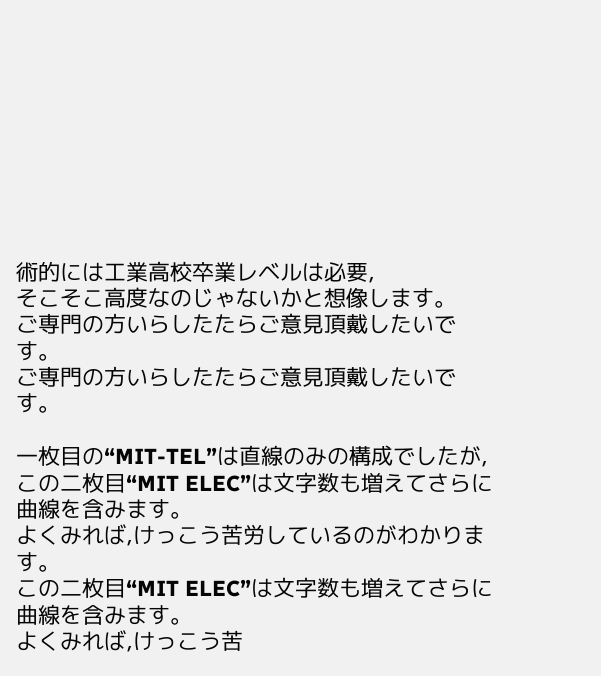術的には工業高校卒業レベルは必要,
そこそこ高度なのじゃないかと想像します。
ご専門の方いらしたたらご意見頂戴したいです。
ご専門の方いらしたたらご意見頂戴したいです。

一枚目の“MIT-TEL”は直線のみの構成でしたが,
この二枚目“MIT ELEC”は文字数も増えてさらに曲線を含みます。
よくみれば,けっこう苦労しているのがわかります。
この二枚目“MIT ELEC”は文字数も増えてさらに曲線を含みます。
よくみれば,けっこう苦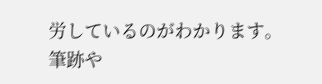労しているのがわかります。
筆跡や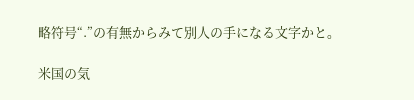略符号“.”の有無からみて別人の手になる文字かと。

米国の気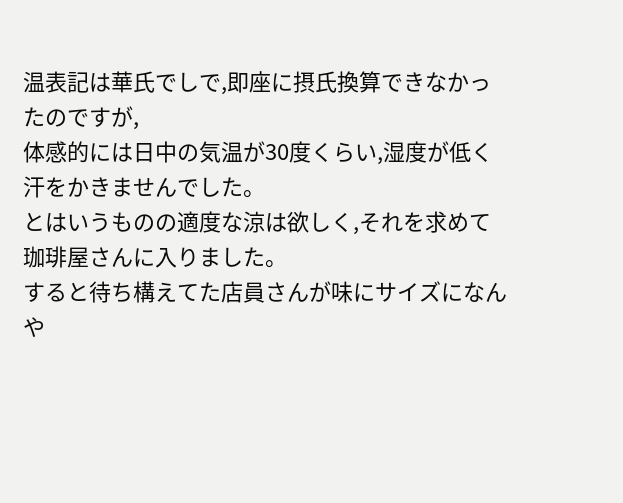温表記は華氏でしで,即座に摂氏換算できなかったのですが,
体感的には日中の気温が30度くらい,湿度が低く汗をかきませんでした。
とはいうものの適度な涼は欲しく,それを求めて珈琲屋さんに入りました。
すると待ち構えてた店員さんが味にサイズになんや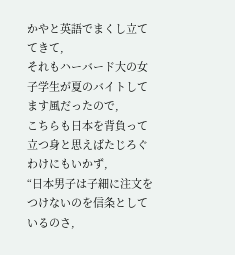かやと英語でまくし立ててきて,
それもハーバード大の女子学生が夏のバイトしてます風だったので,
こちらも日本を背負って立つ身と思えばたじろぐわけにもいかず,
“日本男子は子細に注文をつけないのを信条としているのさ,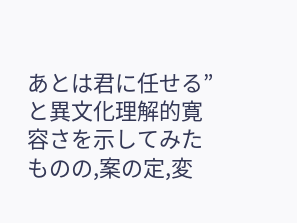あとは君に任せる”
と異文化理解的寛容さを示してみたものの,案の定,変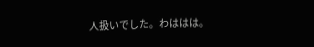人扱いでした。わははは。